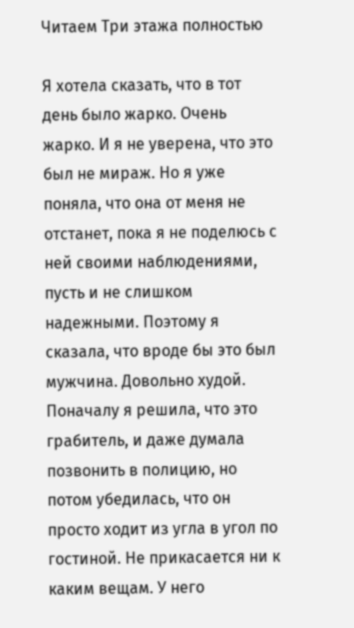Читаем Три этажа полностью

Я хотела сказать, что в тот день было жарко. Очень жарко. И я не уверена, что это был не мираж. Но я уже поняла, что она от меня не отстанет, пока я не поделюсь с ней своими наблюдениями, пусть и не слишком надежными. Поэтому я сказала, что вроде бы это был мужчина. Довольно худой. Поначалу я решила, что это грабитель, и даже думала позвонить в полицию, но потом убедилась, что он просто ходит из угла в угол по гостиной. Не прикасается ни к каким вещам. У него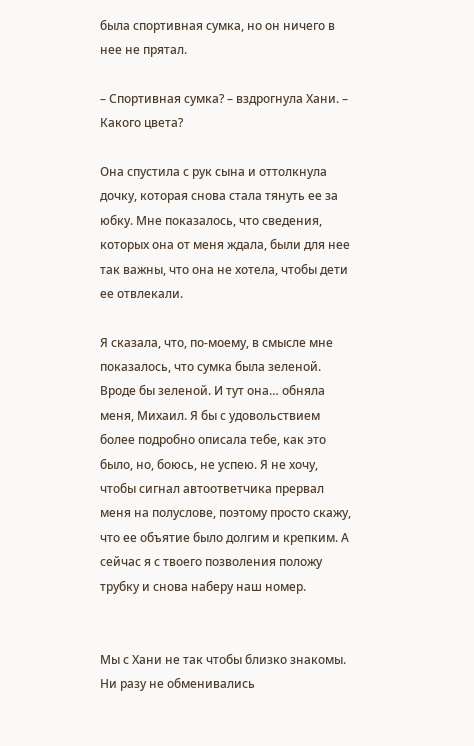была спортивная сумка, но он ничего в нее не прятал.

– Спортивная сумка? – вздрогнула Хани. – Какого цвета?

Она спустила с рук сына и оттолкнула дочку, которая снова стала тянуть ее за юбку. Мне показалось, что сведения, которых она от меня ждала, были для нее так важны, что она не хотела, чтобы дети ее отвлекали.

Я сказала, что, по-моему, в смысле мне показалось, что сумка была зеленой. Вроде бы зеленой. И тут она… обняла меня, Михаил. Я бы с удовольствием более подробно описала тебе, как это было, но, боюсь, не успею. Я не хочу, чтобы сигнал автоответчика прервал меня на полуслове, поэтому просто скажу, что ее объятие было долгим и крепким. А сейчас я с твоего позволения положу трубку и снова наберу наш номер.


Мы с Хани не так чтобы близко знакомы. Ни разу не обменивались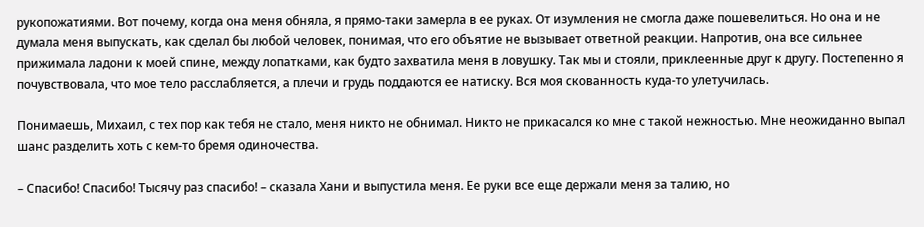рукопожатиями. Вот почему, когда она меня обняла, я прямо-таки замерла в ее руках. От изумления не смогла даже пошевелиться. Но она и не думала меня выпускать, как сделал бы любой человек, понимая, что его объятие не вызывает ответной реакции. Напротив, она все сильнее прижимала ладони к моей спине, между лопатками, как будто захватила меня в ловушку. Так мы и стояли, приклеенные друг к другу. Постепенно я почувствовала, что мое тело расслабляется, а плечи и грудь поддаются ее натиску. Вся моя скованность куда-то улетучилась.

Понимаешь, Михаил, с тех пор как тебя не стало, меня никто не обнимал. Никто не прикасался ко мне с такой нежностью. Мне неожиданно выпал шанс разделить хоть с кем-то бремя одиночества.

– Спасибо! Спасибо! Тысячу раз спасибо! – сказала Хани и выпустила меня. Ее руки все еще держали меня за талию, но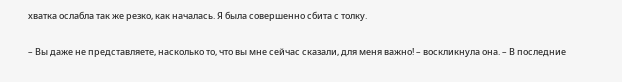хватка ослабла так же резко, как началась. Я была совершенно сбита с толку.

– Вы даже не представляете, насколько то, что вы мне сейчас сказали, для меня важно! – воскликнула она. – В последние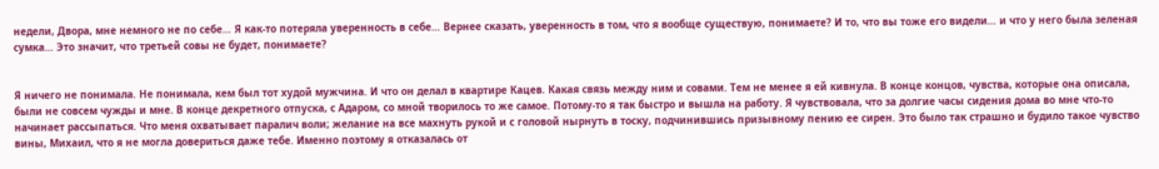недели, Двора, мне немного не по себе… Я как-то потеряла уверенность в себе… Вернее сказать, уверенность в том, что я вообще существую, понимаете? И то, что вы тоже его видели… и что у него была зеленая сумка… Это значит, что третьей совы не будет, понимаете?


Я ничего не понимала. Не понимала, кем был тот худой мужчина. И что он делал в квартире Кацев. Какая связь между ним и совами. Тем не менее я ей кивнула. В конце концов, чувства, которые она описала, были не совсем чужды и мне. В конце декретного отпуска, с Адаром, со мной творилось то же самое. Потому-то я так быстро и вышла на работу. Я чувствовала, что за долгие часы сидения дома во мне что-то начинает рассыпаться. Что меня охватывает паралич воли; желание на все махнуть рукой и с головой нырнуть в тоску, подчинившись призывному пению ее сирен. Это было так страшно и будило такое чувство вины, Михаил, что я не могла довериться даже тебе. Именно поэтому я отказалась от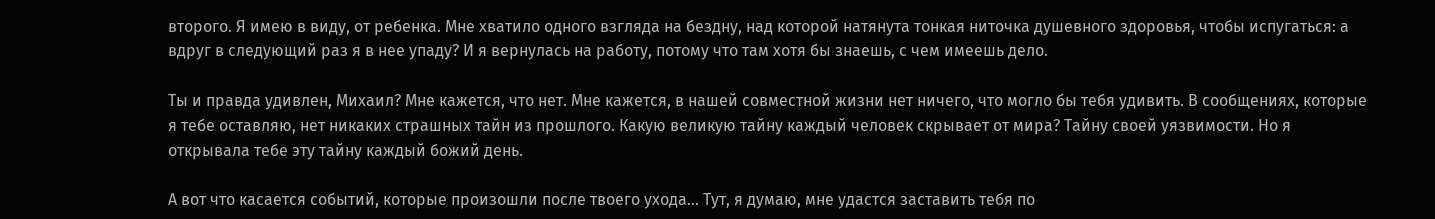второго. Я имею в виду, от ребенка. Мне хватило одного взгляда на бездну, над которой натянута тонкая ниточка душевного здоровья, чтобы испугаться: а вдруг в следующий раз я в нее упаду? И я вернулась на работу, потому что там хотя бы знаешь, с чем имеешь дело.

Ты и правда удивлен, Михаил? Мне кажется, что нет. Мне кажется, в нашей совместной жизни нет ничего, что могло бы тебя удивить. В сообщениях, которые я тебе оставляю, нет никаких страшных тайн из прошлого. Какую великую тайну каждый человек скрывает от мира? Тайну своей уязвимости. Но я открывала тебе эту тайну каждый божий день.

А вот что касается событий, которые произошли после твоего ухода… Тут, я думаю, мне удастся заставить тебя по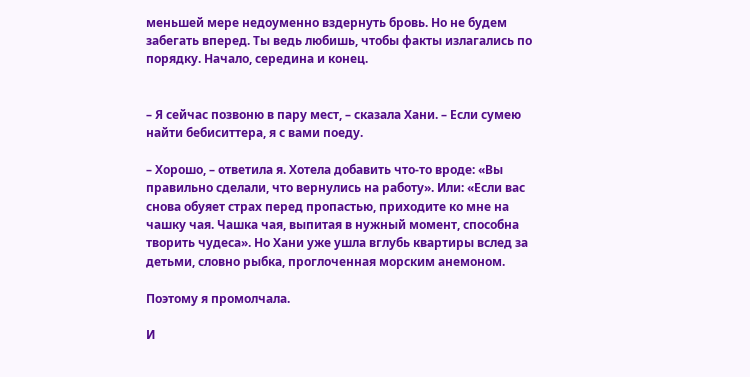меньшей мере недоуменно вздернуть бровь. Но не будем забегать вперед. Ты ведь любишь, чтобы факты излагались по порядку. Начало, середина и конец.


– Я сейчас позвоню в пару мест, – сказала Хани. – Если сумею найти бебиситтера, я с вами поеду.

– Хорошо, – ответила я. Хотела добавить что-то вроде: «Вы правильно сделали, что вернулись на работу». Или: «Если вас снова обуяет страх перед пропастью, приходите ко мне на чашку чая. Чашка чая, выпитая в нужный момент, способна творить чудеса». Но Хани уже ушла вглубь квартиры вслед за детьми, словно рыбка, проглоченная морским анемоном.

Поэтому я промолчала.

И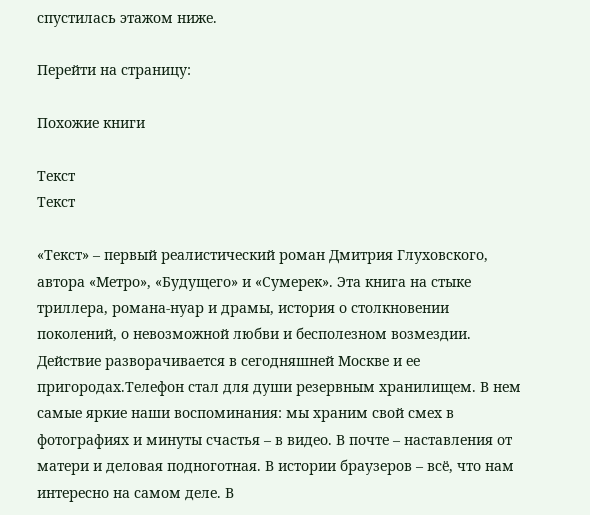спустилась этажом ниже.

Перейти на страницу:

Похожие книги

Текст
Текст

«Текст» – первый реалистический роман Дмитрия Глуховского, автора «Метро», «Будущего» и «Сумерек». Эта книга на стыке триллера, романа-нуар и драмы, история о столкновении поколений, о невозможной любви и бесполезном возмездии. Действие разворачивается в сегодняшней Москве и ее пригородах.Телефон стал для души резервным хранилищем. В нем самые яркие наши воспоминания: мы храним свой смех в фотографиях и минуты счастья – в видео. В почте – наставления от матери и деловая подноготная. В истории браузеров – всё, что нам интересно на самом деле. В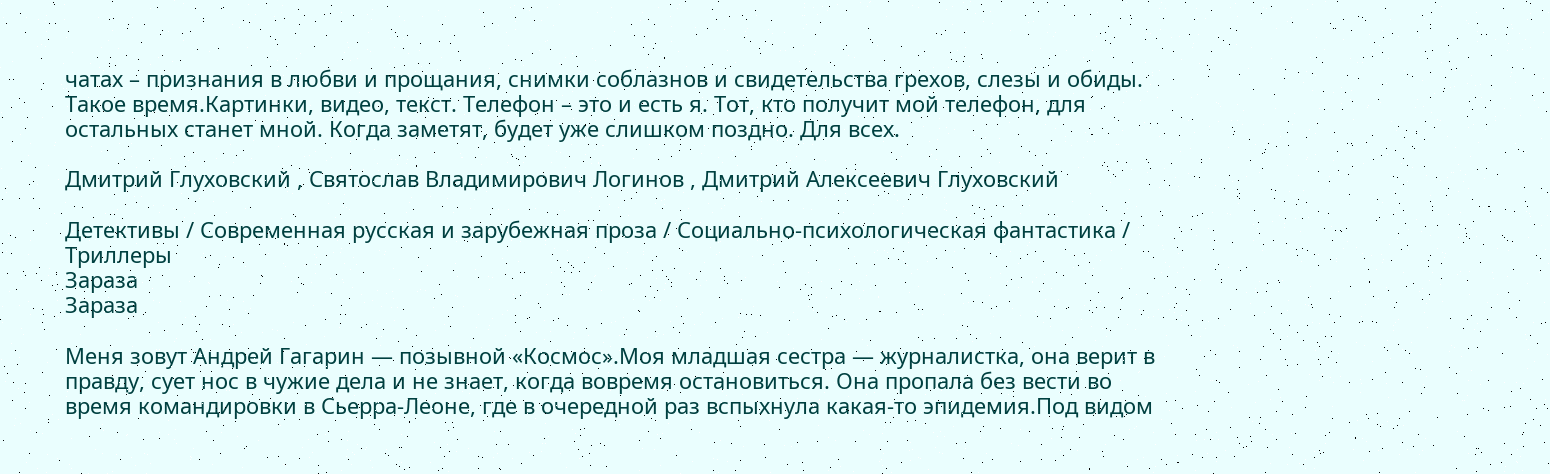чатах – признания в любви и прощания, снимки соблазнов и свидетельства грехов, слезы и обиды. Такое время.Картинки, видео, текст. Телефон – это и есть я. Тот, кто получит мой телефон, для остальных станет мной. Когда заметят, будет уже слишком поздно. Для всех.

Дмитрий Глуховский , Святослав Владимирович Логинов , Дмитрий Алексеевич Глуховский

Детективы / Современная русская и зарубежная проза / Социально-психологическая фантастика / Триллеры
Зараза
Зараза

Меня зовут Андрей Гагарин — позывной «Космос».Моя младшая сестра — журналистка, она верит в правду, сует нос в чужие дела и не знает, когда вовремя остановиться. Она пропала без вести во время командировки в Сьерра-Леоне, где в очередной раз вспыхнула какая-то эпидемия.Под видом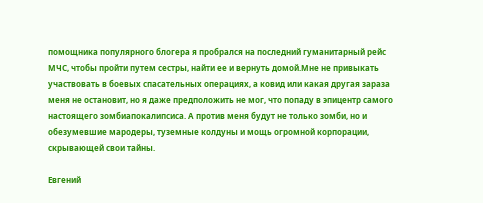помощника популярного блогера я пробрался на последний гуманитарный рейс МЧС, чтобы пройти путем сестры, найти ее и вернуть домой.Мне не привыкать участвовать в боевых спасательных операциях, а ковид или какая другая зараза меня не остановит, но я даже предположить не мог, что попаду в эпицентр самого настоящего зомбиапокалипсиса. А против меня будут не только зомби, но и обезумевшие мародеры, туземные колдуны и мощь огромной корпорации, скрывающей свои тайны.

Евгений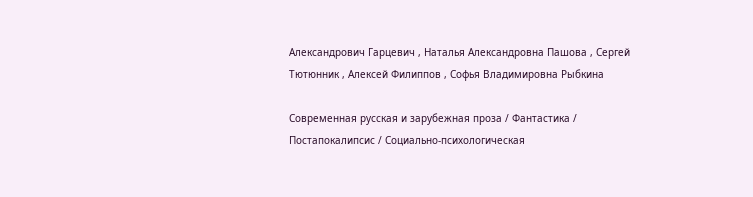Александрович Гарцевич , Наталья Александровна Пашова , Сергей Тютюнник , Алексей Филиппов , Софья Владимировна Рыбкина

Современная русская и зарубежная проза / Фантастика / Постапокалипсис / Социально-психологическая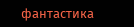фантастика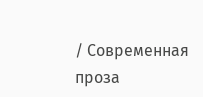/ Современная проза